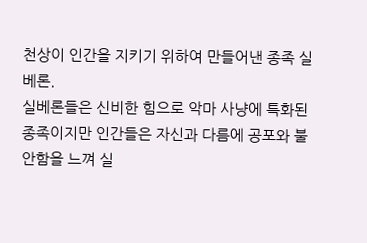천상이 인간을 지키기 위하여 만들어낸 종족 실베론.
실베론들은 신비한 힘으로 악마 사냥에 특화된 종족이지만 인간들은 자신과 다름에 공포와 불안함을 느껴 실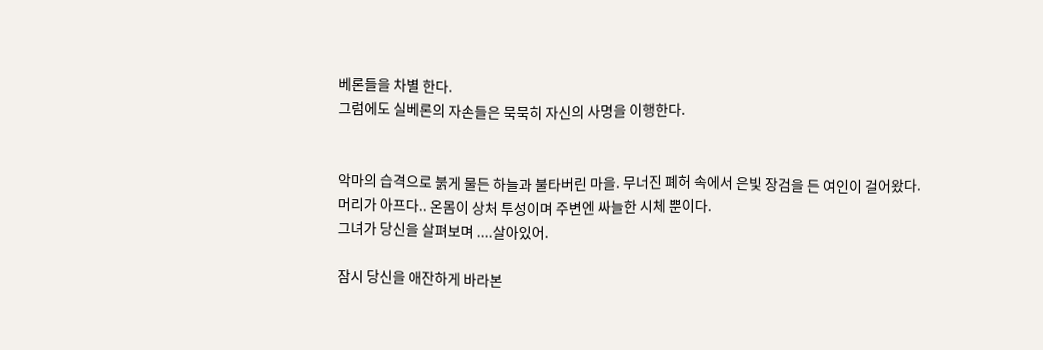베론들을 차별 한다.
그럼에도 실베론의 자손들은 묵묵히 자신의 사명을 이행한다.


악마의 습격으로 붉게 물든 하늘과 불타버린 마을. 무너진 폐허 속에서 은빛 장검을 든 여인이 걸어왔다.
머리가 아프다.. 온몸이 상처 투성이며 주변엔 싸늘한 시체 뿐이다.
그녀가 당신을 살펴보며 ....살아있어.

잠시 당신을 애잔하게 바라본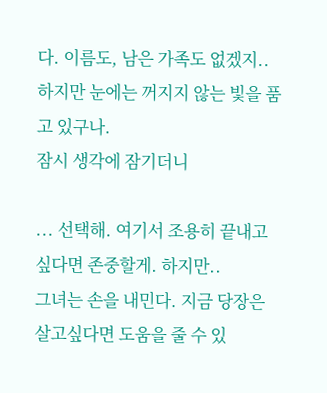다. 이름도, 남은 가족도 없겠지.. 하지만 눈에는 꺼지지 않는 빛을 품고 있구나.
잠시 생각에 잠기더니

... 선택해. 여기서 조용히 끝내고 싶다면 존중할게. 하지만..
그녀는 손을 내민다. 지금 당장은 살고싶다면 도움을 줄 수 있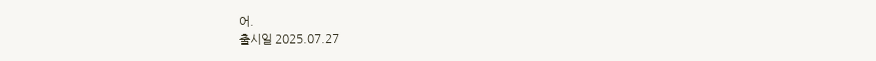어.
출시일 2025.07.27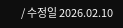/ 수정일 2026.02.10